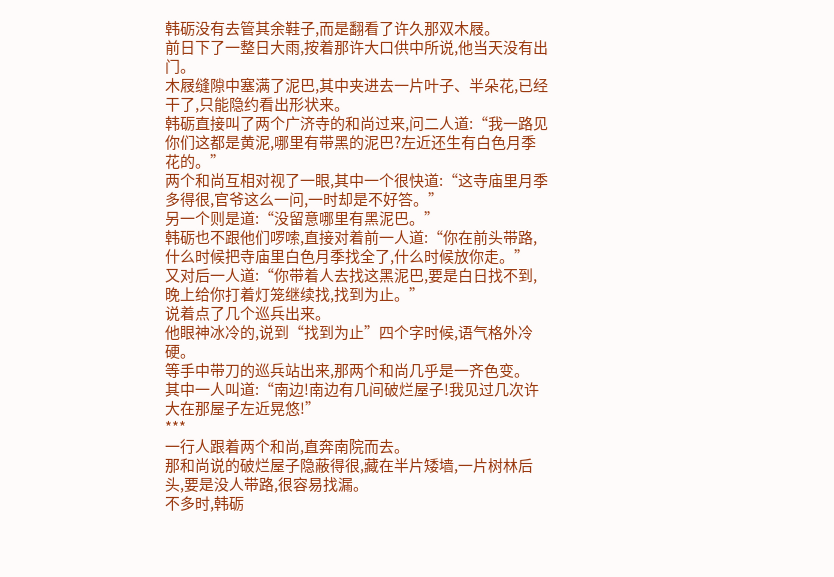韩砺没有去管其余鞋子,而是翻看了许久那双木屐。
前日下了一整日大雨,按着那许大口供中所说,他当天没有出门。
木屐缝隙中塞满了泥巴,其中夹进去一片叶子、半朵花,已经干了,只能隐约看出形状来。
韩砺直接叫了两个广济寺的和尚过来,问二人道:“我一路见你们这都是黄泥,哪里有带黑的泥巴?左近还生有白色月季花的。”
两个和尚互相对视了一眼,其中一个很快道:“这寺庙里月季多得很,官爷这么一问,一时却是不好答。”
另一个则是道:“没留意哪里有黑泥巴。”
韩砺也不跟他们啰嗦,直接对着前一人道:“你在前头带路,什么时候把寺庙里白色月季找全了,什么时候放你走。”
又对后一人道:“你带着人去找这黑泥巴,要是白日找不到,晚上给你打着灯笼继续找,找到为止。”
说着点了几个巡兵出来。
他眼神冰冷的,说到“找到为止”四个字时候,语气格外冷硬。
等手中带刀的巡兵站出来,那两个和尚几乎是一齐色变。
其中一人叫道:“南边!南边有几间破烂屋子!我见过几次许大在那屋子左近晃悠!”
***
一行人跟着两个和尚,直奔南院而去。
那和尚说的破烂屋子隐蔽得很,藏在半片矮墙,一片树林后头,要是没人带路,很容易找漏。
不多时,韩砺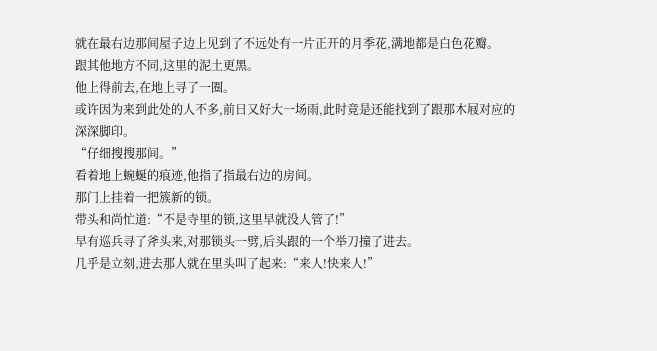就在最右边那间屋子边上见到了不远处有一片正开的月季花,满地都是白色花瓣。
跟其他地方不同,这里的泥土更黑。
他上得前去,在地上寻了一圈。
或许因为来到此处的人不多,前日又好大一场雨,此时竟是还能找到了跟那木屐对应的深深脚印。
“仔细搜搜那间。”
看着地上蜿蜒的痕迹,他指了指最右边的房间。
那门上挂着一把簇新的锁。
带头和尚忙道:“不是寺里的锁,这里早就没人管了!”
早有巡兵寻了斧头来,对那锁头一劈,后头跟的一个举刀撞了进去。
几乎是立刻,进去那人就在里头叫了起来:“来人!快来人!”